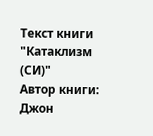Текст книги "Катаклизм (СИ)"
Автор книги: Джон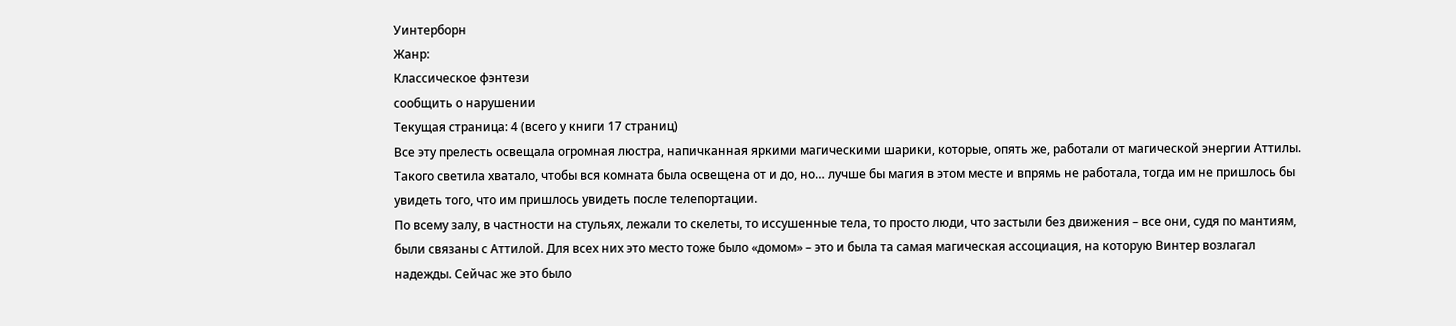Уинтерборн
Жанр:
Классическое фэнтези
сообщить о нарушении
Текущая страница: 4 (всего у книги 17 страниц)
Все эту прелесть освещала огромная люстра, напичканная яркими магическими шарики, которые, опять же, работали от магической энергии Аттилы. Такого светила хватало, чтобы вся комната была освещена от и до, но… лучше бы магия в этом месте и впрямь не работала, тогда им не пришлось бы увидеть того, что им пришлось увидеть после телепортации.
По всему залу, в частности на стульях, лежали то скелеты, то иссушенные тела, то просто люди, что застыли без движения – все они, судя по мантиям, были связаны с Аттилой. Для всех них это место тоже было «домом» – это и была та самая магическая ассоциация, на которую Винтер возлагал надежды. Сейчас же это было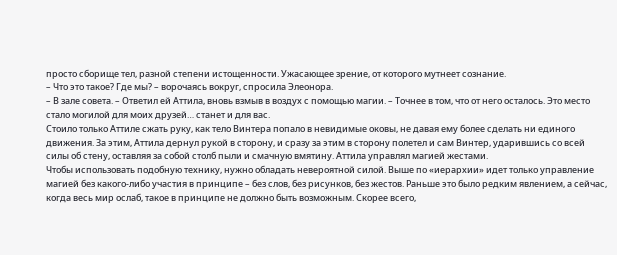просто сборище тел, разной степени истощенности. Ужасающее зрение, от которого мутнеет сознание.
– Что это такое? Где мы? – ворочаясь вокруг, спросила Элеонора.
– В зале совета. – Ответил ей Аттила, вновь взмыв в воздух с помощью магии. – Точнее в том, что от него осталось. Это место стало могилой для моих друзей… станет и для вас.
Стоило только Аттиле сжать руку, как тело Винтера попало в невидимые оковы, не давая ему более сделать ни единого движения. За этим, Аттила дернул рукой в сторону, и сразу за этим в сторону полетел и сам Винтер, ударившись со всей силы об стену, оставляя за собой столб пыли и смачную вмятину. Аттила управлял магией жестами.
Чтобы использовать подобную технику, нужно обладать невероятной силой. Выше по «иерархии» идет только управление магией без какого-либо участия в принципе – без слов, без рисунков, без жестов. Раньше это было редким явлением, а сейчас, когда весь мир ослаб, такое в принципе не должно быть возможным. Скорее всего,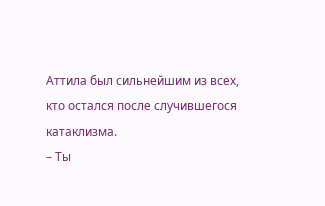Аттила был сильнейшим из всех, кто остался после случившегося катаклизма.
– Ты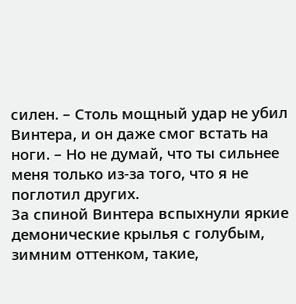силен. – Столь мощный удар не убил Винтера, и он даже смог встать на ноги. – Но не думай, что ты сильнее меня только из-за того, что я не поглотил других.
За спиной Винтера вспыхнули яркие демонические крылья с голубым, зимним оттенком, такие,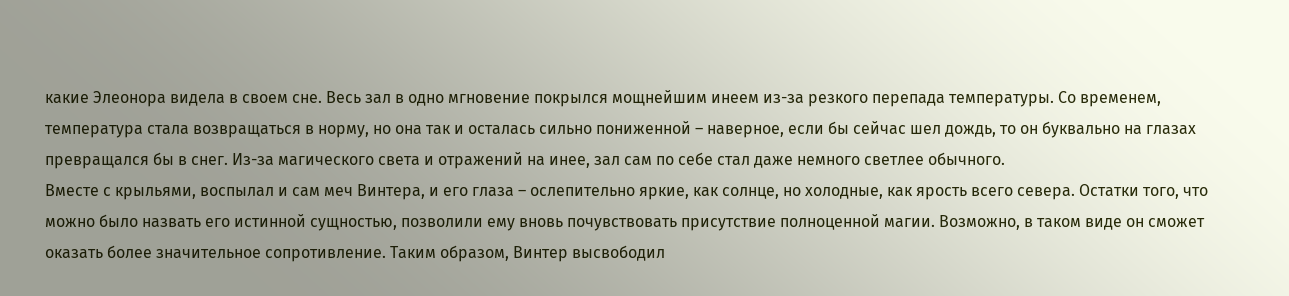какие Элеонора видела в своем сне. Весь зал в одно мгновение покрылся мощнейшим инеем из-за резкого перепада температуры. Со временем, температура стала возвращаться в норму, но она так и осталась сильно пониженной – наверное, если бы сейчас шел дождь, то он буквально на глазах превращался бы в снег. Из-за магического света и отражений на инее, зал сам по себе стал даже немного светлее обычного.
Вместе с крыльями, воспылал и сам меч Винтера, и его глаза – ослепительно яркие, как солнце, но холодные, как ярость всего севера. Остатки того, что можно было назвать его истинной сущностью, позволили ему вновь почувствовать присутствие полноценной магии. Возможно, в таком виде он сможет оказать более значительное сопротивление. Таким образом, Винтер высвободил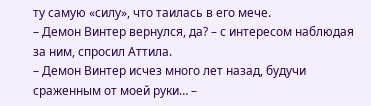ту самую «силу», что таилась в его мече.
– Демон Винтер вернулся, да? – с интересом наблюдая за ним, спросил Аттила.
– Демон Винтер исчез много лет назад, будучи сраженным от моей руки… –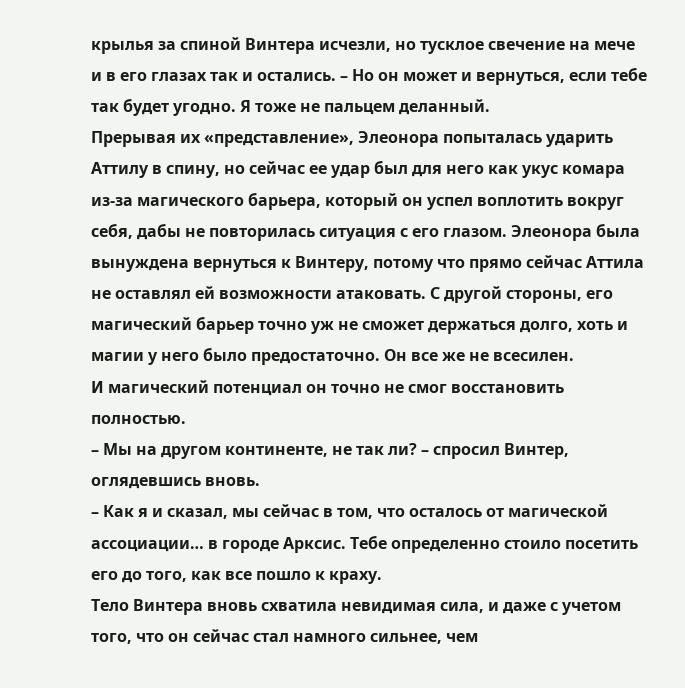крылья за спиной Винтера исчезли, но тусклое свечение на мече и в его глазах так и остались. – Но он может и вернуться, если тебе так будет угодно. Я тоже не пальцем деланный.
Прерывая их «представление», Элеонора попыталась ударить Аттилу в спину, но сейчас ее удар был для него как укус комара из-за магического барьера, который он успел воплотить вокруг себя, дабы не повторилась ситуация с его глазом. Элеонора была вынуждена вернуться к Винтеру, потому что прямо сейчас Аттила не оставлял ей возможности атаковать. С другой стороны, его магический барьер точно уж не сможет держаться долго, хоть и магии у него было предостаточно. Он все же не всесилен.
И магический потенциал он точно не смог восстановить полностью.
– Мы на другом континенте, не так ли? – спросил Винтер, оглядевшись вновь.
– Как я и сказал, мы сейчас в том, что осталось от магической ассоциации… в городе Арксис. Тебе определенно стоило посетить его до того, как все пошло к краху.
Тело Винтера вновь схватила невидимая сила, и даже с учетом того, что он сейчас стал намного сильнее, чем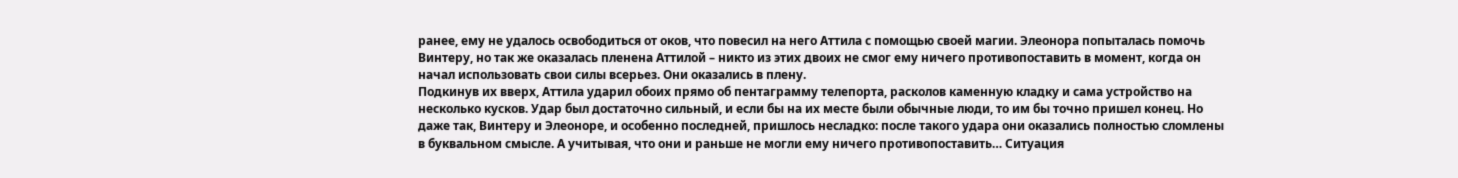ранее, ему не удалось освободиться от оков, что повесил на него Аттила с помощью своей магии. Элеонора попыталась помочь Винтеру, но так же оказалась пленена Аттилой – никто из этих двоих не смог ему ничего противопоставить в момент, когда он начал использовать свои силы всерьез. Они оказались в плену.
Подкинув их вверх, Аттила ударил обоих прямо об пентаграмму телепорта, расколов каменную кладку и сама устройство на несколько кусков. Удар был достаточно сильный, и если бы на их месте были обычные люди, то им бы точно пришел конец. Но даже так, Винтеру и Элеоноре, и особенно последней, пришлось несладко: после такого удара они оказались полностью сломлены в буквальном смысле. А учитывая, что они и раньше не могли ему ничего противопоставить… Ситуация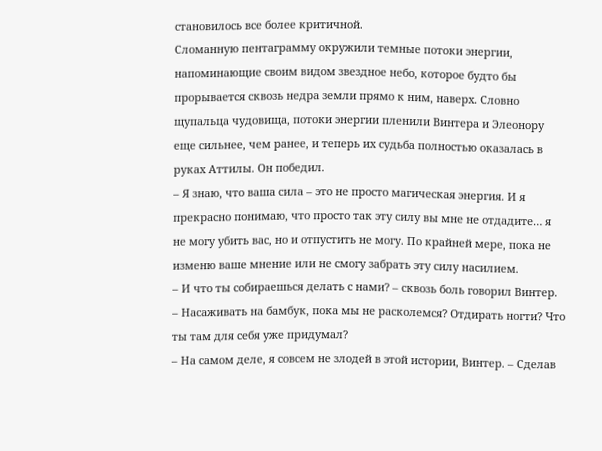становилось все более критичной.
Сломанную пентаграмму окружили темные потоки энергии, напоминающие своим видом звездное небо, которое будто бы прорывается сквозь недра земли прямо к ним, наверх. Словно щупальца чудовища, потоки энергии пленили Винтера и Элеонору еще сильнее, чем ранее, и теперь их судьба полностью оказалась в руках Аттилы. Он победил.
– Я знаю, что ваша сила – это не просто магическая энергия. И я прекрасно понимаю, что просто так эту силу вы мне не отдадите… я не могу убить вас, но и отпустить не могу. По крайней мере, пока не изменю ваше мнение или не смогу забрать эту силу насилием.
– И что ты собираешься делать с нами? – сквозь боль говорил Винтер. – Насаживать на бамбук, пока мы не расколемся? Отдирать ногти? Что ты там для себя уже придумал?
– На самом деле, я совсем не злодей в этой истории, Винтер. – Сделав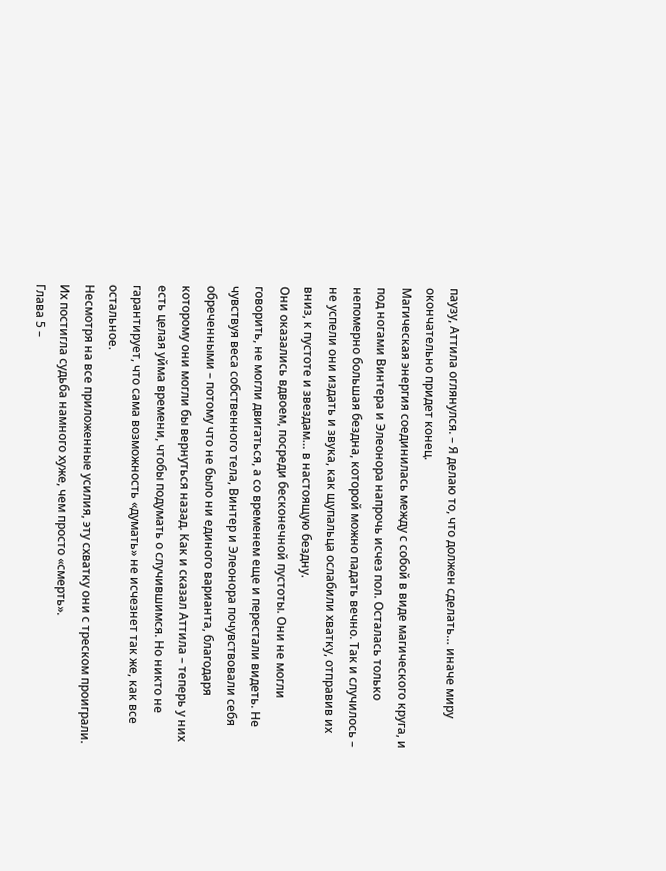паузу, Аттила оглянулся. – Я делаю то, что должен сделать… иначе миру окончательно придет конец.
Магическая энергия соединилась между с собой в виде магического круга, и под ногами Винтера и Элеонора напрочь исчез пол. Осталась только непомерно большая бездна, которой можно падать вечно. Так и случилось – не успели они издать и звука, как щупальца ослабили хватку, отправив их вниз, к пустоте и звездам… в настоящую бездну.
Они оказались вдвоем, посреди бесконечной пустоты. Они не могли говорить, не могли двигаться, а со временем еще и перестали видеть. Не чувствуя веса собственного тела, Винтер и Элеонора почувствовали себя обреченными – потому что не было ни единого варианта, благодаря которому они могли бы вернуться назад. Как и сказал Аттила – теперь у них есть целая уйма времени, чтобы подумать о случившимся. Но никто не гарантирует, что сама возможность «думать» не исчезнет так же, как все остальное.
Несмотря на все приложенные усилия, эту схватку они с треском проиграли.
Их постигла судьба намного хуже, чем просто «смерть».
Глава 5 –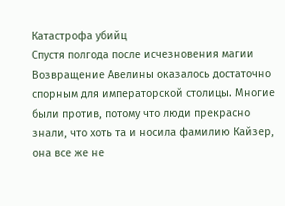Катастрофа убийц
Спустя полгода после исчезновения магии
Возвращение Авелины оказалось достаточно спорным для императорской столицы. Многие были против, потому что люди прекрасно знали, что хоть та и носила фамилию Кайзер, она все же не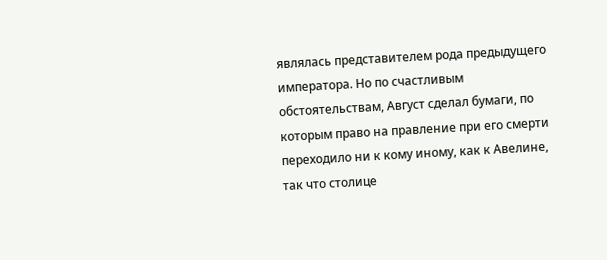являлась представителем рода предыдущего императора. Но по счастливым обстоятельствам, Август сделал бумаги, по которым право на правление при его смерти переходило ни к кому иному, как к Авелине, так что столице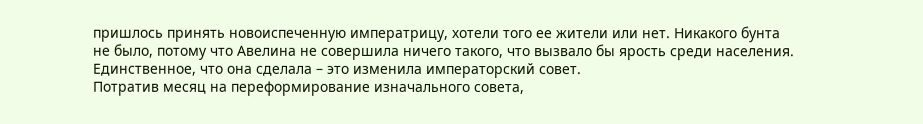пришлось принять новоиспеченную императрицу, хотели того ее жители или нет. Никакого бунта не было, потому что Авелина не совершила ничего такого, что вызвало бы ярость среди населения. Единственное, что она сделала – это изменила императорский совет.
Потратив месяц на переформирование изначального совета,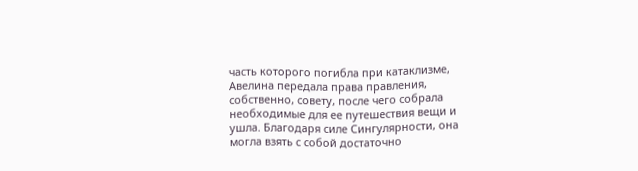часть которого погибла при катаклизме, Авелина передала права правления, собственно, совету, после чего собрала необходимые для ее путешествия вещи и ушла. Благодаря силе Сингулярности, она могла взять с собой достаточно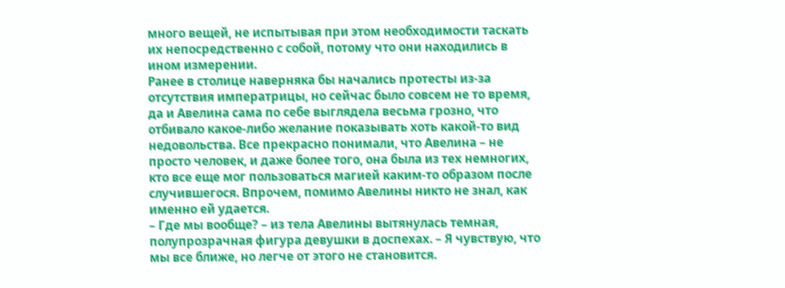много вещей, не испытывая при этом необходимости таскать их непосредственно с собой, потому что они находились в ином измерении.
Ранее в столице наверняка бы начались протесты из-за отсутствия императрицы, но сейчас было совсем не то время, да и Авелина сама по себе выглядела весьма грозно, что отбивало какое-либо желание показывать хоть какой-то вид недовольства. Все прекрасно понимали, что Авелина – не просто человек, и даже более того, она была из тех немногих, кто все еще мог пользоваться магией каким-то образом после случившегося. Впрочем, помимо Авелины никто не знал, как именно ей удается.
– Где мы вообще? – из тела Авелины вытянулась темная, полупрозрачная фигура девушки в доспехах. – Я чувствую, что мы все ближе, но легче от этого не становится.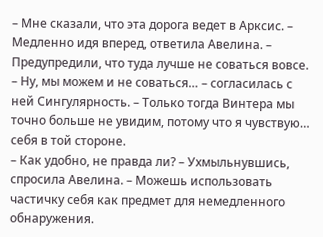– Мне сказали, что эта дорога ведет в Арксис. – Медленно идя вперед, ответила Авелина. – Предупредили, что туда лучше не соваться вовсе.
– Ну, мы можем и не соваться… – согласилась с ней Сингулярность. – Только тогда Винтера мы точно больше не увидим, потому что я чувствую… себя в той стороне.
– Как удобно, не правда ли? – Ухмыльнувшись, спросила Авелина. – Можешь использовать частичку себя как предмет для немедленного обнаружения.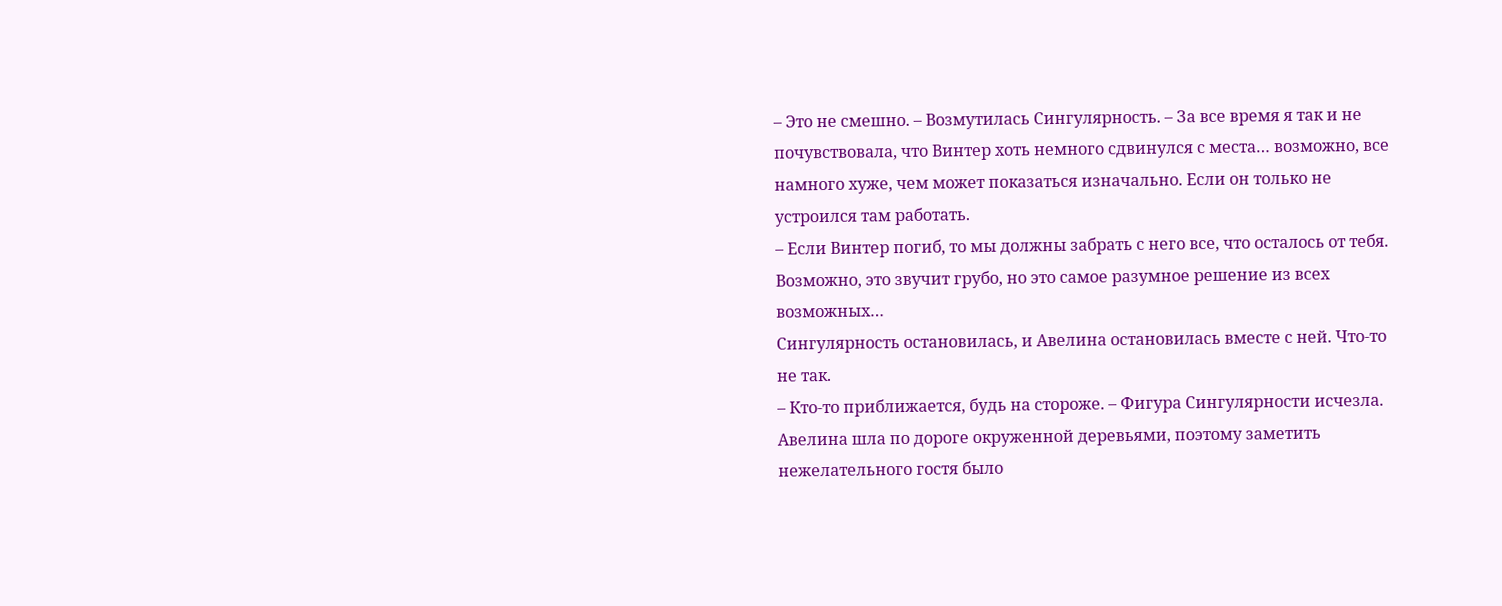– Это не смешно. – Возмутилась Сингулярность. – За все время я так и не почувствовала, что Винтер хоть немного сдвинулся с места… возможно, все намного хуже, чем может показаться изначально. Если он только не устроился там работать.
– Если Винтер погиб, то мы должны забрать с него все, что осталось от тебя. Возможно, это звучит грубо, но это самое разумное решение из всех возможных…
Сингулярность остановилась, и Авелина остановилась вместе с ней. Что-то не так.
– Кто-то приближается, будь на стороже. – Фигура Сингулярности исчезла.
Авелина шла по дороге окруженной деревьями, поэтому заметить нежелательного гостя было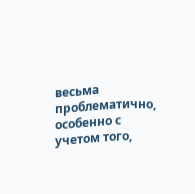весьма проблематично, особенно с учетом того,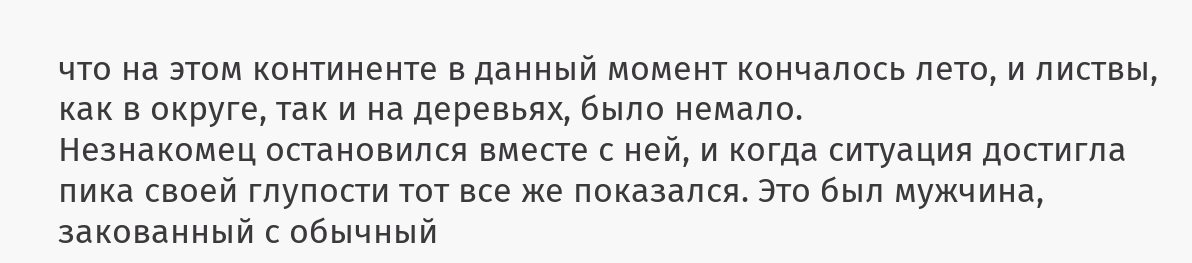что на этом континенте в данный момент кончалось лето, и листвы, как в округе, так и на деревьях, было немало.
Незнакомец остановился вместе с ней, и когда ситуация достигла пика своей глупости тот все же показался. Это был мужчина, закованный с обычный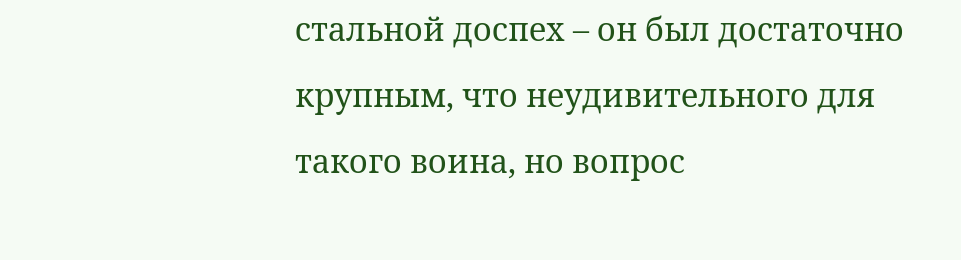стальной доспех – он был достаточно крупным, что неудивительного для такого воина, но вопрос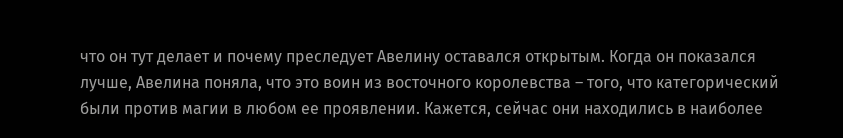что он тут делает и почему преследует Авелину оставался открытым. Когда он показался лучше, Авелина поняла, что это воин из восточного королевства – того, что категорический были против магии в любом ее проявлении. Кажется, сейчас они находились в наиболее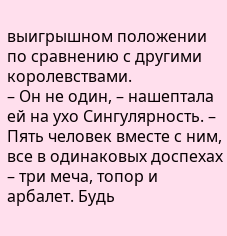выигрышном положении по сравнению с другими королевствами.
– Он не один, – нашептала ей на ухо Сингулярность. – Пять человек вместе с ним, все в одинаковых доспехах – три меча, топор и арбалет. Будь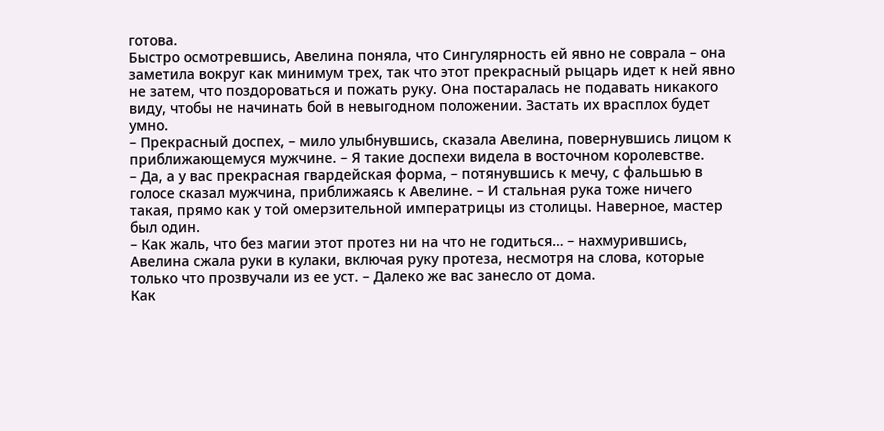готова.
Быстро осмотревшись, Авелина поняла, что Сингулярность ей явно не соврала – она заметила вокруг как минимум трех, так что этот прекрасный рыцарь идет к ней явно не затем, что поздороваться и пожать руку. Она постаралась не подавать никакого виду, чтобы не начинать бой в невыгодном положении. Застать их врасплох будет умно.
– Прекрасный доспех, – мило улыбнувшись, сказала Авелина, повернувшись лицом к приближающемуся мужчине. – Я такие доспехи видела в восточном королевстве.
– Да, а у вас прекрасная гвардейская форма, – потянувшись к мечу, с фальшью в голосе сказал мужчина, приближаясь к Авелине. – И стальная рука тоже ничего такая, прямо как у той омерзительной императрицы из столицы. Наверное, мастер был один.
– Как жаль, что без магии этот протез ни на что не годиться… – нахмурившись, Авелина сжала руки в кулаки, включая руку протеза, несмотря на слова, которые только что прозвучали из ее уст. – Далеко же вас занесло от дома.
Как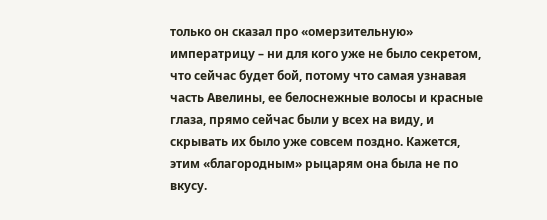только он сказал про «омерзительную» императрицу – ни для кого уже не было секретом, что сейчас будет бой, потому что самая узнавая часть Авелины, ее белоснежные волосы и красные глаза, прямо сейчас были у всех на виду, и скрывать их было уже совсем поздно. Кажется, этим «благородным» рыцарям она была не по вкусу.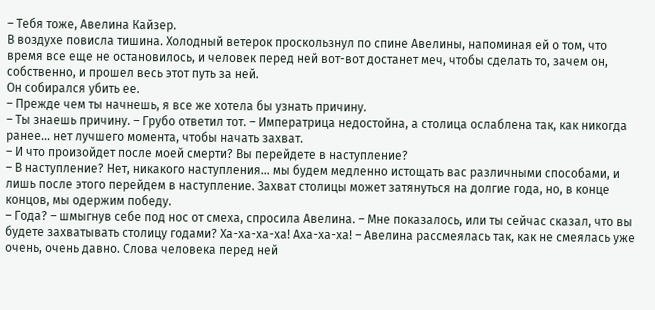– Тебя тоже, Авелина Кайзер.
В воздухе повисла тишина. Холодный ветерок проскользнул по спине Авелины, напоминая ей о том, что время все еще не остановилось, и человек перед ней вот-вот достанет меч, чтобы сделать то, зачем он, собственно, и прошел весь этот путь за ней.
Он собирался убить ее.
– Прежде чем ты начнешь, я все же хотела бы узнать причину.
– Ты знаешь причину. – Грубо ответил тот. – Императрица недостойна, а столица ослаблена так, как никогда ранее… нет лучшего момента, чтобы начать захват.
– И что произойдет после моей смерти? Вы перейдете в наступление?
– В наступление? Нет, никакого наступления… мы будем медленно истощать вас различными способами, и лишь после этого перейдем в наступление. Захват столицы может затянуться на долгие года, но, в конце концов, мы одержим победу.
– Года? – шмыгнув себе под нос от смеха, спросила Авелина. – Мне показалось, или ты сейчас сказал, что вы будете захватывать столицу годами? Ха-ха-ха-ха! Аха-ха-ха! – Авелина рассмеялась так, как не смеялась уже очень, очень давно. Слова человека перед ней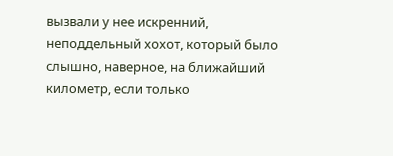вызвали у нее искренний, неподдельный хохот, который было слышно, наверное, на ближайший километр, если только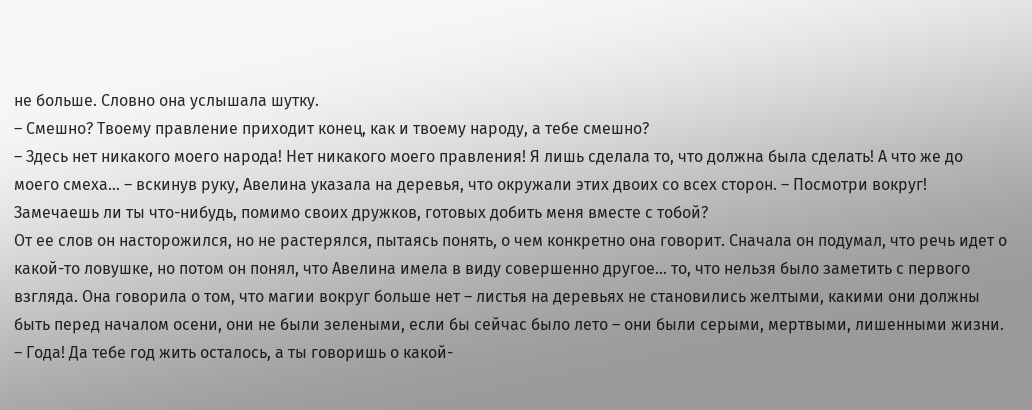не больше. Словно она услышала шутку.
– Смешно? Твоему правление приходит конец, как и твоему народу, а тебе смешно?
– Здесь нет никакого моего народа! Нет никакого моего правления! Я лишь сделала то, что должна была сделать! А что же до моего смеха… – вскинув руку, Авелина указала на деревья, что окружали этих двоих со всех сторон. – Посмотри вокруг! Замечаешь ли ты что-нибудь, помимо своих дружков, готовых добить меня вместе с тобой?
От ее слов он насторожился, но не растерялся, пытаясь понять, о чем конкретно она говорит. Сначала он подумал, что речь идет о какой-то ловушке, но потом он понял, что Авелина имела в виду совершенно другое… то, что нельзя было заметить с первого взгляда. Она говорила о том, что магии вокруг больше нет – листья на деревьях не становились желтыми, какими они должны быть перед началом осени, они не были зелеными, если бы сейчас было лето – они были серыми, мертвыми, лишенными жизни.
– Года! Да тебе год жить осталось, а ты говоришь о какой-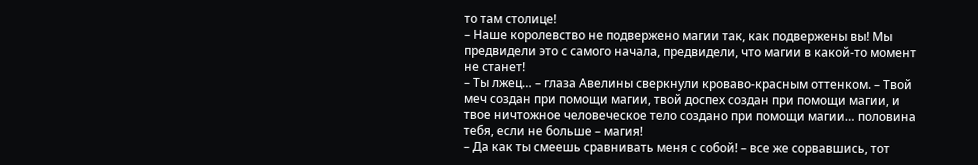то там столице!
– Наше королевство не подвержено магии так, как подвержены вы! Мы предвидели это с самого начала, предвидели, что магии в какой-то момент не станет!
– Ты лжец… – глаза Авелины сверкнули кроваво-красным оттенком. – Твой меч создан при помощи магии, твой доспех создан при помощи магии, и твое ничтожное человеческое тело создано при помощи магии… половина тебя, если не больше – магия!
– Да как ты смеешь сравнивать меня с собой! – все же сорвавшись, тот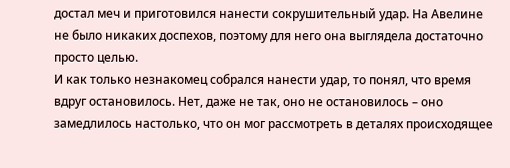достал меч и приготовился нанести сокрушительный удар. На Авелине не было никаких доспехов, поэтому для него она выглядела достаточно просто целью.
И как только незнакомец собрался нанести удар, то понял, что время вдруг остановилось. Нет, даже не так, оно не остановилось – оно замедлилось настолько, что он мог рассмотреть в деталях происходящее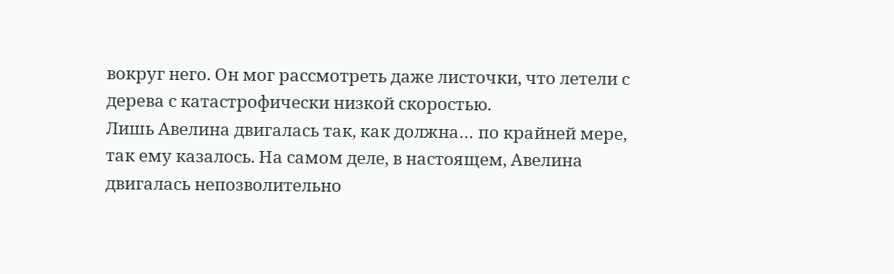вокруг него. Он мог рассмотреть даже листочки, что летели с дерева с катастрофически низкой скоростью.
Лишь Авелина двигалась так, как должна… по крайней мере, так ему казалось. На самом деле, в настоящем, Авелина двигалась непозволительно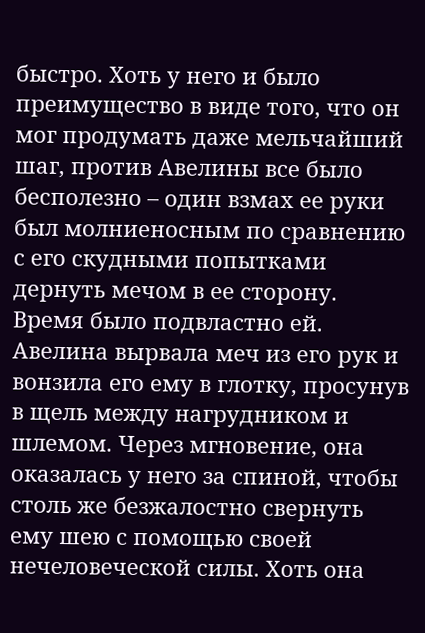быстро. Хоть у него и было преимущество в виде того, что он мог продумать даже мельчайший шаг, против Авелины все было бесполезно – один взмах ее руки был молниеносным по сравнению с его скудными попытками дернуть мечом в ее сторону. Время было подвластно ей.
Авелина вырвала меч из его рук и вонзила его ему в глотку, просунув в щель между нагрудником и шлемом. Через мгновение, она оказалась у него за спиной, чтобы столь же безжалостно свернуть ему шею с помощью своей нечеловеческой силы. Хоть она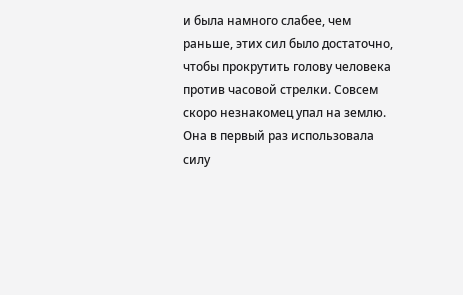и была намного слабее, чем раньше, этих сил было достаточно, чтобы прокрутить голову человека против часовой стрелки. Совсем скоро незнакомец упал на землю.
Она в первый раз использовала силу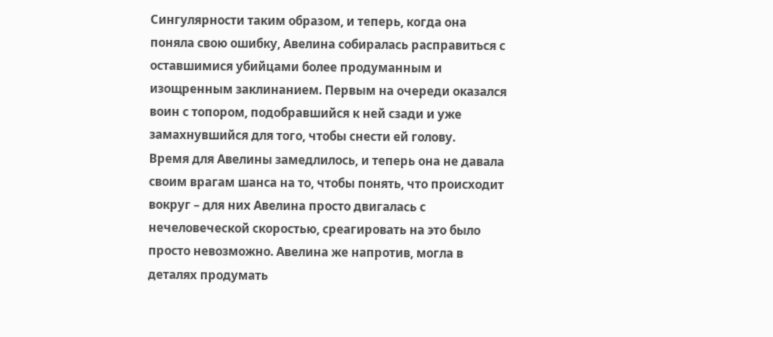Сингулярности таким образом, и теперь, когда она поняла свою ошибку, Авелина собиралась расправиться с оставшимися убийцами более продуманным и изощренным заклинанием. Первым на очереди оказался воин с топором, подобравшийся к ней сзади и уже замахнувшийся для того, чтобы снести ей голову.
Время для Авелины замедлилось, и теперь она не давала своим врагам шанса на то, чтобы понять, что происходит вокруг – для них Авелина просто двигалась с нечеловеческой скоростью, среагировать на это было просто невозможно. Авелина же напротив, могла в деталях продумать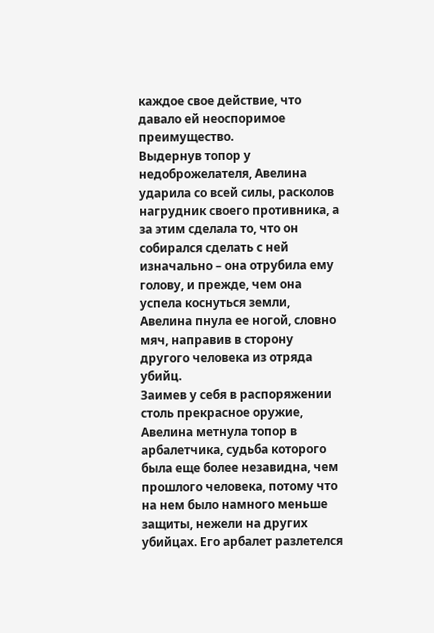каждое свое действие, что давало ей неоспоримое преимущество.
Выдернув топор у недоброжелателя, Авелина ударила со всей силы, расколов нагрудник своего противника, а за этим сделала то, что он собирался сделать с ней изначально – она отрубила ему голову, и прежде, чем она успела коснуться земли, Авелина пнула ее ногой, словно мяч, направив в сторону другого человека из отряда убийц.
Заимев у себя в распоряжении столь прекрасное оружие, Авелина метнула топор в арбалетчика, судьба которого была еще более незавидна, чем прошлого человека, потому что на нем было намного меньше защиты, нежели на других убийцах. Его арбалет разлетелся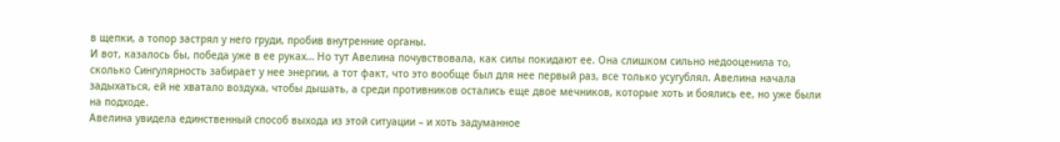в щепки, а топор застрял у него груди, пробив внутренние органы.
И вот, казалось бы, победа уже в ее руках… Но тут Авелина почувствовала, как силы покидают ее. Она слишком сильно недооценила то, сколько Сингулярность забирает у нее энергии, а тот факт, что это вообще был для нее первый раз, все только усугублял. Авелина начала задыхаться, ей не хватало воздуха, чтобы дышать, а среди противников остались еще двое мечников, которые хоть и боялись ее, но уже были на подходе.
Авелина увидела единственный способ выхода из этой ситуации – и хоть задуманное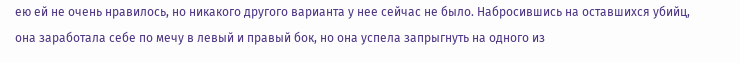ею ей не очень нравилось, но никакого другого варианта у нее сейчас не было. Набросившись на оставшихся убийц, она заработала себе по мечу в левый и правый бок, но она успела запрыгнуть на одного из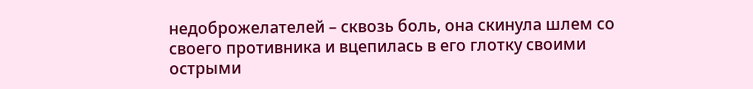недоброжелателей – сквозь боль, она скинула шлем со своего противника и вцепилась в его глотку своими острыми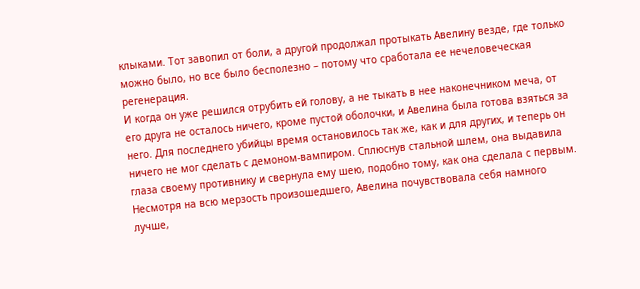клыками. Тот завопил от боли, а другой продолжал протыкать Авелину везде, где только можно было, но все было бесполезно – потому что сработала ее нечеловеческая регенерация.
И когда он уже решился отрубить ей голову, а не тыкать в нее наконечником меча, от его друга не осталось ничего, кроме пустой оболочки, и Авелина была готова взяться за него. Для последнего убийцы время остановилось так же, как и для других, и теперь он ничего не мог сделать с демоном-вампиром. Сплюснув стальной шлем, она выдавила глаза своему противнику и свернула ему шею, подобно тому, как она сделала с первым.
Несмотря на всю мерзость произошедшего, Авелина почувствовала себя намного лучше,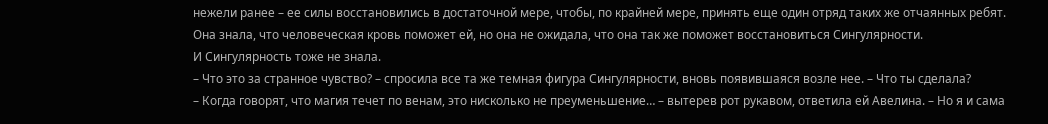нежели ранее – ее силы восстановились в достаточной мере, чтобы, по крайней мере, принять еще один отряд таких же отчаянных ребят. Она знала, что человеческая кровь поможет ей, но она не ожидала, что она так же поможет восстановиться Сингулярности.
И Сингулярность тоже не знала.
– Что это за странное чувство? – спросила все та же темная фигура Сингулярности, вновь появившаяся возле нее. – Что ты сделала?
– Когда говорят, что магия течет по венам, это нисколько не преуменьшение… – вытерев рот рукавом, ответила ей Авелина. – Но я и сама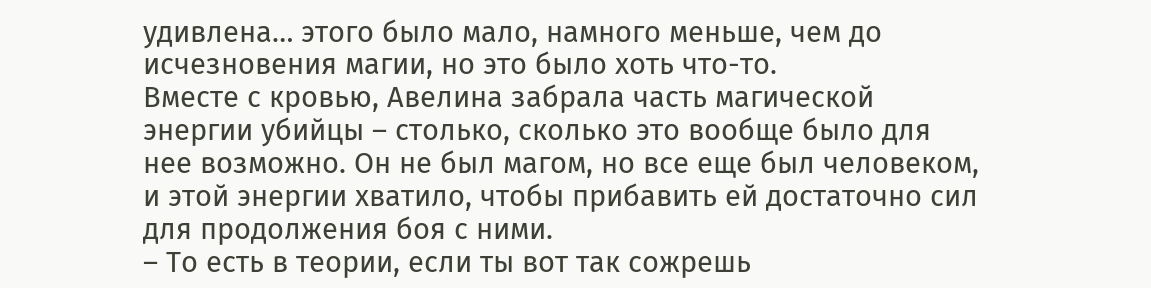удивлена… этого было мало, намного меньше, чем до исчезновения магии, но это было хоть что-то.
Вместе с кровью, Авелина забрала часть магической энергии убийцы – столько, сколько это вообще было для нее возможно. Он не был магом, но все еще был человеком, и этой энергии хватило, чтобы прибавить ей достаточно сил для продолжения боя с ними.
– То есть в теории, если ты вот так сожрешь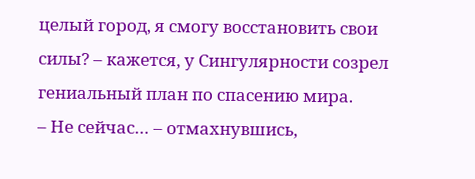целый город, я смогу восстановить свои силы? – кажется, у Сингулярности созрел гениальный план по спасению мира.
– Не сейчас… – отмахнувшись,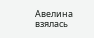Авелина взялась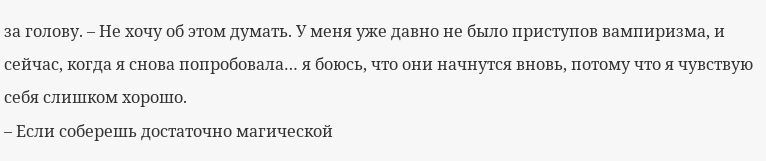за голову. – Не хочу об этом думать. У меня уже давно не было приступов вампиризма, и сейчас, когда я снова попробовала… я боюсь, что они начнутся вновь, потому что я чувствую себя слишком хорошо.
– Если соберешь достаточно магической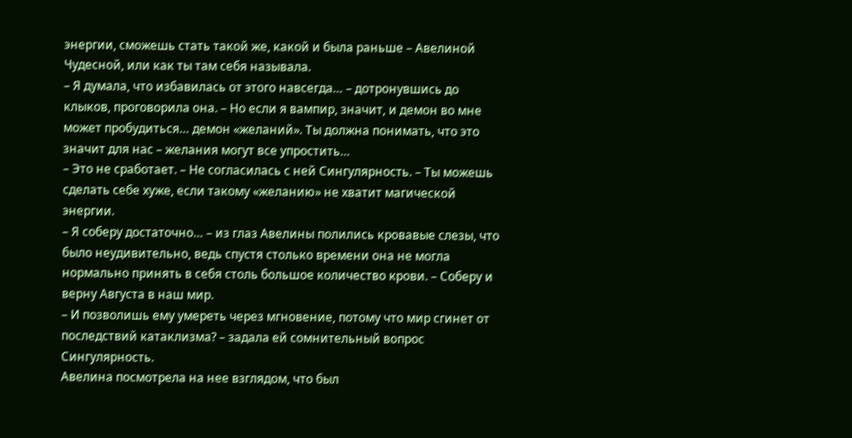энергии, сможешь стать такой же, какой и была раньше – Авелиной Чудесной, или как ты там себя называла.
– Я думала, что избавилась от этого навсегда… – дотронувшись до клыков, проговорила она. – Но если я вампир, значит, и демон во мне может пробудиться… демон «желаний». Ты должна понимать, что это значит для нас – желания могут все упростить…
– Это не сработает. – Не согласилась с ней Сингулярность. – Ты можешь сделать себе хуже, если такому «желанию» не хватит магической энергии.
– Я соберу достаточно… – из глаз Авелины полились кровавые слезы, что было неудивительно, ведь спустя столько времени она не могла нормально принять в себя столь большое количество крови. – Соберу и верну Августа в наш мир.
– И позволишь ему умереть через мгновение, потому что мир сгинет от последствий катаклизма? – задала ей сомнительный вопрос Сингулярность.
Авелина посмотрела на нее взглядом, что был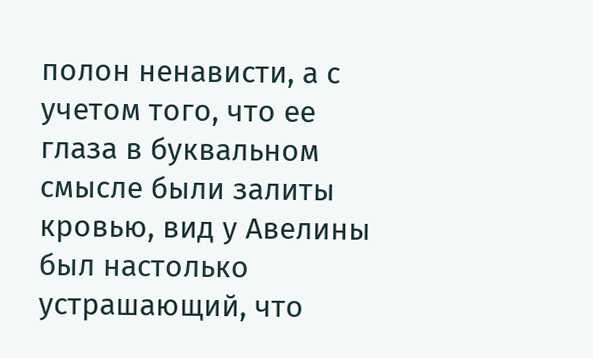полон ненависти, а с учетом того, что ее глаза в буквальном смысле были залиты кровью, вид у Авелины был настолько устрашающий, что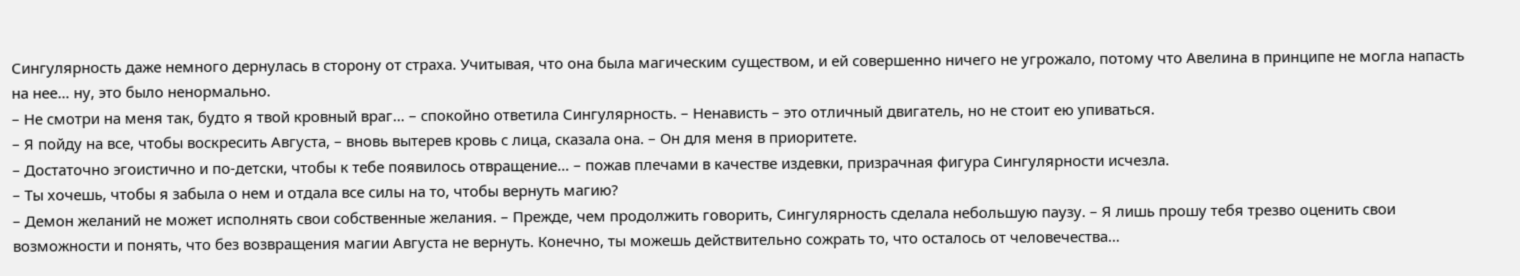Сингулярность даже немного дернулась в сторону от страха. Учитывая, что она была магическим существом, и ей совершенно ничего не угрожало, потому что Авелина в принципе не могла напасть на нее… ну, это было ненормально.
– Не смотри на меня так, будто я твой кровный враг… – спокойно ответила Сингулярность. – Ненависть – это отличный двигатель, но не стоит ею упиваться.
– Я пойду на все, чтобы воскресить Августа, – вновь вытерев кровь с лица, сказала она. – Он для меня в приоритете.
– Достаточно эгоистично и по-детски, чтобы к тебе появилось отвращение… – пожав плечами в качестве издевки, призрачная фигура Сингулярности исчезла.
– Ты хочешь, чтобы я забыла о нем и отдала все силы на то, чтобы вернуть магию?
– Демон желаний не может исполнять свои собственные желания. – Прежде, чем продолжить говорить, Сингулярность сделала небольшую паузу. – Я лишь прошу тебя трезво оценить свои возможности и понять, что без возвращения магии Августа не вернуть. Конечно, ты можешь действительно сожрать то, что осталось от человечества…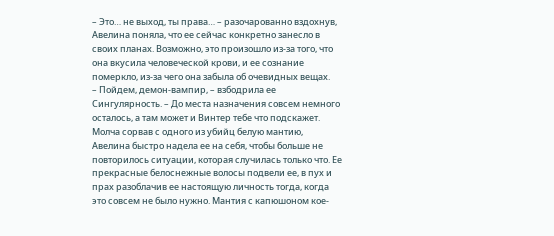– Это… не выход, ты права… – разочарованно вздохнув, Авелина поняла, что ее сейчас конкретно занесло в своих планах. Возможно, это произошло из-за того, что она вкусила человеческой крови, и ее сознание померкло, из-за чего она забыла об очевидных вещах.
– Пойдем, демон-вампир, – взбодрила ее Сингулярность. – До места назначения совсем немного осталось, а там может и Винтер тебе что подскажет.
Молча сорвав с одного из убийц белую мантию, Авелина быстро надела ее на себя, чтобы больше не повторилось ситуации, которая случилась только что. Ее прекрасные белоснежные волосы подвели ее, в пух и прах разоблачив ее настоящую личность тогда, когда это совсем не было нужно. Мантия с капюшоном кое-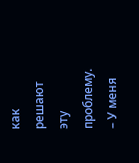как решают эту проблему.
– У меня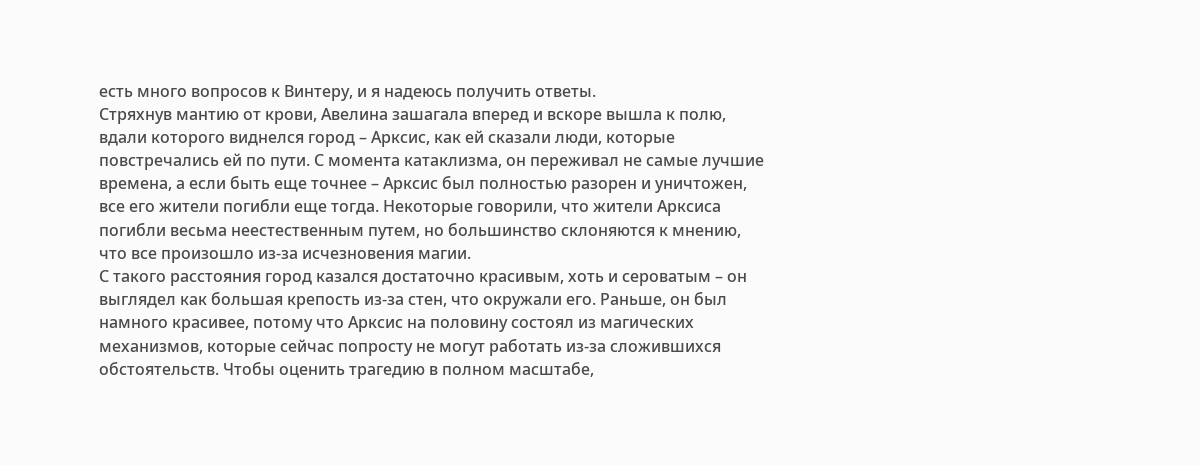есть много вопросов к Винтеру, и я надеюсь получить ответы.
Стряхнув мантию от крови, Авелина зашагала вперед и вскоре вышла к полю, вдали которого виднелся город – Арксис, как ей сказали люди, которые повстречались ей по пути. С момента катаклизма, он переживал не самые лучшие времена, а если быть еще точнее – Арксис был полностью разорен и уничтожен, все его жители погибли еще тогда. Некоторые говорили, что жители Арксиса погибли весьма неестественным путем, но большинство склоняются к мнению, что все произошло из-за исчезновения магии.
С такого расстояния город казался достаточно красивым, хоть и сероватым – он выглядел как большая крепость из-за стен, что окружали его. Раньше, он был намного красивее, потому что Арксис на половину состоял из магических механизмов, которые сейчас попросту не могут работать из-за сложившихся обстоятельств. Чтобы оценить трагедию в полном масштабе,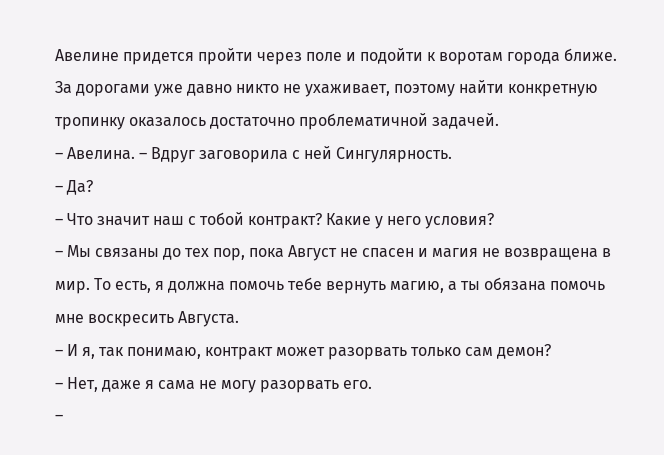Авелине придется пройти через поле и подойти к воротам города ближе. За дорогами уже давно никто не ухаживает, поэтому найти конкретную тропинку оказалось достаточно проблематичной задачей.
– Авелина. – Вдруг заговорила с ней Сингулярность.
– Да?
– Что значит наш с тобой контракт? Какие у него условия?
– Мы связаны до тех пор, пока Август не спасен и магия не возвращена в мир. То есть, я должна помочь тебе вернуть магию, а ты обязана помочь мне воскресить Августа.
– И я, так понимаю, контракт может разорвать только сам демон?
– Нет, даже я сама не могу разорвать его.
–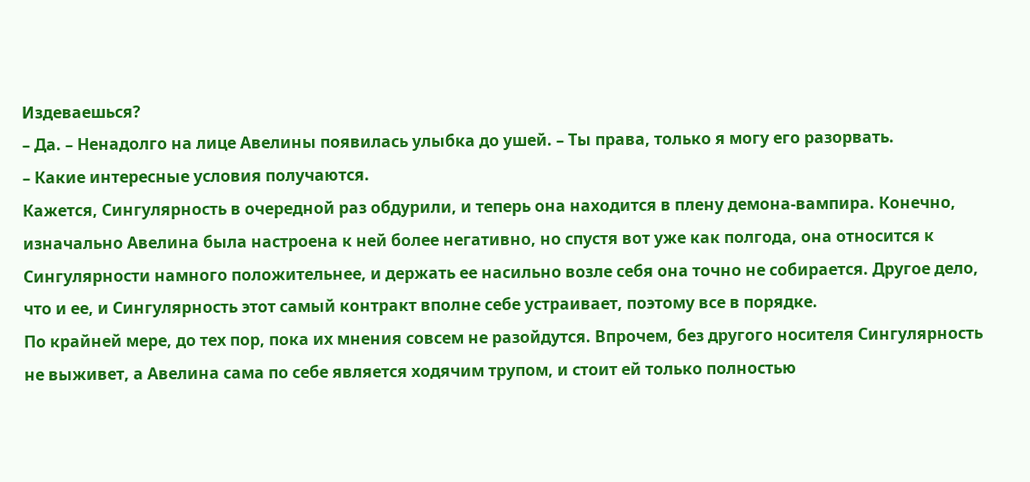Издеваешься?
– Да. – Ненадолго на лице Авелины появилась улыбка до ушей. – Ты права, только я могу его разорвать.
– Какие интересные условия получаются.
Кажется, Сингулярность в очередной раз обдурили, и теперь она находится в плену демона-вампира. Конечно, изначально Авелина была настроена к ней более негативно, но спустя вот уже как полгода, она относится к Сингулярности намного положительнее, и держать ее насильно возле себя она точно не собирается. Другое дело, что и ее, и Сингулярность этот самый контракт вполне себе устраивает, поэтому все в порядке.
По крайней мере, до тех пор, пока их мнения совсем не разойдутся. Впрочем, без другого носителя Сингулярность не выживет, а Авелина сама по себе является ходячим трупом, и стоит ей только полностью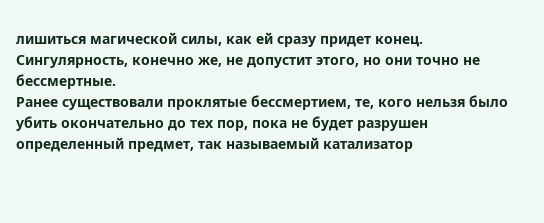лишиться магической силы, как ей сразу придет конец. Сингулярность, конечно же, не допустит этого, но они точно не бессмертные.
Ранее существовали проклятые бессмертием, те, кого нельзя было убить окончательно до тех пор, пока не будет разрушен определенный предмет, так называемый катализатор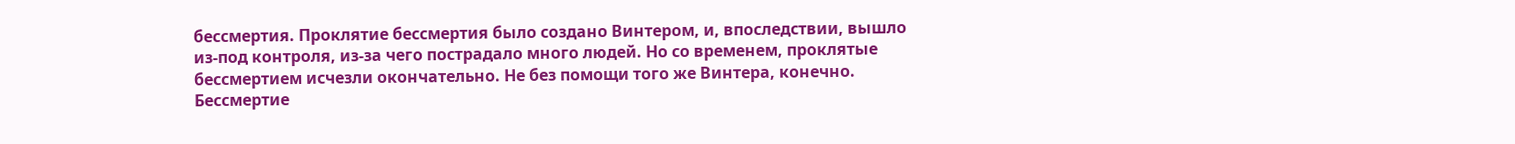бессмертия. Проклятие бессмертия было создано Винтером, и, впоследствии, вышло из-под контроля, из-за чего пострадало много людей. Но со временем, проклятые бессмертием исчезли окончательно. Не без помощи того же Винтера, конечно.
Бессмертие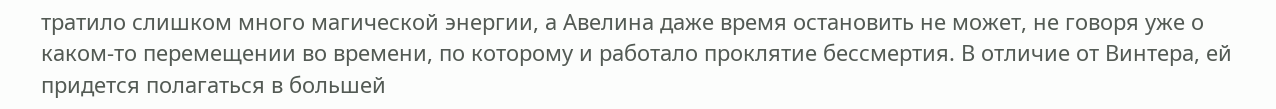тратило слишком много магической энергии, а Авелина даже время остановить не может, не говоря уже о каком-то перемещении во времени, по которому и работало проклятие бессмертия. В отличие от Винтера, ей придется полагаться в большей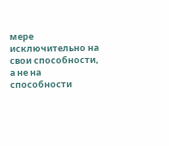мере исключительно на свои способности, а не на способности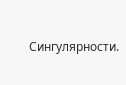Сингулярности.